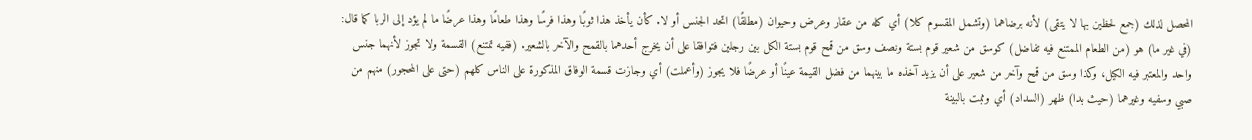المحصل لذلك (جمع لحظين بها لا يتقى) لأنه برضاهما (وتشمل المقسوم كلا) أي كله من عقار وعرض وحيوان (مطلقًا) اتحد الجنس أو لا. كأن يأخذ هذا ثوبًا وهذا فرسًا وهذا طعامًا وهذا عرضًا ما لم يؤد إلى الربا كما قال: (في غير ما) هو (من الطعام الممتنع فيه تفاضل) كوسق من شعير قوم بستة ونصف وسق من قمح قوم بستة الكل بين رجلين فتوافقا على أن يخرج أحدهما بالقمح والآخر بالشعير. (ففيه تمتنع) القسمة ولا تجوز لأنهما جنس واحد والمعتبر فيه الكيل، وكذا وسق من قمح وآخر من شعير على أن يزيد آخذه ما بينهما من فضل القيمة عينًا أو عرضًا فلا يجوز (وأعملت) أي وجازت قسمة الوفاق المذكورة على الناس كلهم (حتى على المحجور) منهم من صبي وسفيه وغيرهما (حيث بدا) ظهر (السداد) أي وثبت بالبينة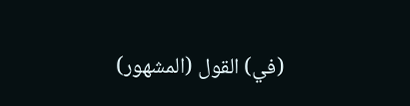(في) القول (المشهور)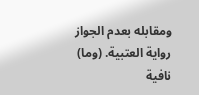ومقابله بعدم الجواز رواية العتبية. (وما) نافية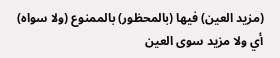(مزيد العين) فيها (بالمحظور) بالممنوع (ولا سواه) أي ولا مزيد سوى العين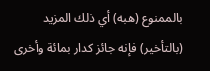بالممنوع (هبه) أي ذلك المزيد (بالتأخير) فإنه جائز كدار بمائة وأخرى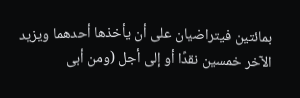بمائتين فيتراضيان على أن يأخذها أحدهما ويزيد الآخر خمسين نقدًا أو إلى أجل (ومن أبى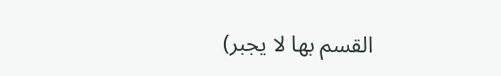القسم بها لا يجبر)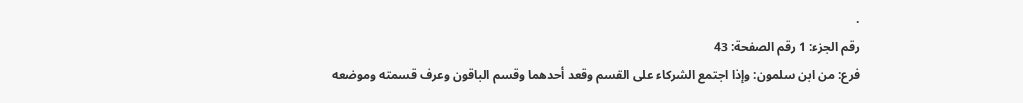.
رقم الجزء: 1 رقم الصفحة: 43
فرع: من ابن سلمون: وإذا اجتمع الشركاء على القسم وقعد أحدهما وقسم الباقون وعرف قسمته وموضعه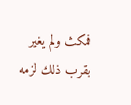فمكث ولم يغير بقرب ذلك لزمه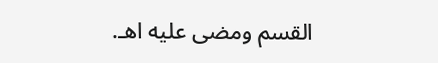القسم ومضى عليه اهـ.